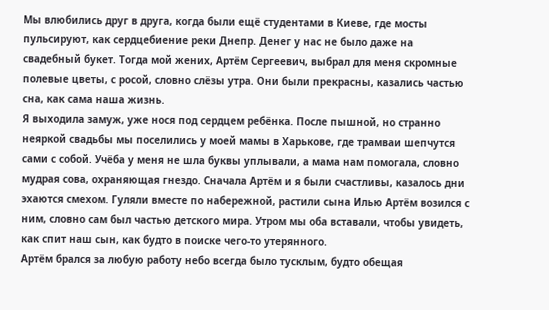Мы влюбились друг в друга, когда были ещё студентами в Киеве, где мосты пульсируют, как сердцебиение реки Днепр. Денег у нас не было даже на свадебный букет. Тогда мой жених, Артём Сергеевич, выбрал для меня скромные полевые цветы, с росой, словно слёзы утра. Они были прекрасны, казались частью сна, как сама наша жизнь.
Я выходила замуж, уже нося под сердцем ребёнка. После пышной, но странно неяркой свадьбы мы поселились у моей мамы в Харькове, где трамваи шепчутся сами с собой. Учёба у меня не шла буквы уплывали, а мама нам помогала, словно мудрая сова, охраняющая гнездо. Сначала Артём и я были счастливы, казалось дни эхаются смехом. Гуляли вместе по набережной, растили сына Илью Артём возился с ним, словно сам был частью детского мира. Утром мы оба вставали, чтобы увидеть, как спит наш сын, как будто в поиске чего-то утерянного.
Артём брался за любую работу небо всегда было тусклым, будто обещая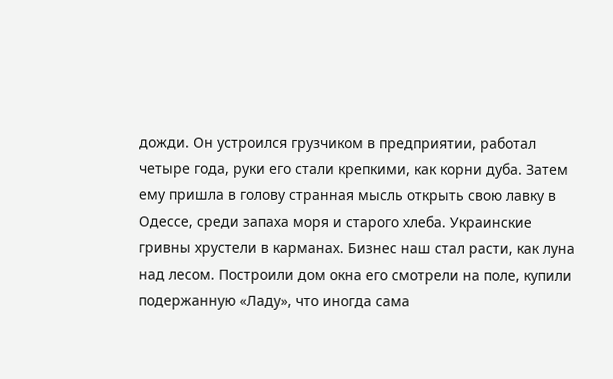дожди. Он устроился грузчиком в предприятии, работал четыре года, руки его стали крепкими, как корни дуба. Затем ему пришла в голову странная мысль открыть свою лавку в Одессе, среди запаха моря и старого хлеба. Украинские гривны хрустели в карманах. Бизнес наш стал расти, как луна над лесом. Построили дом окна его смотрели на поле, купили подержанную «Ладу», что иногда сама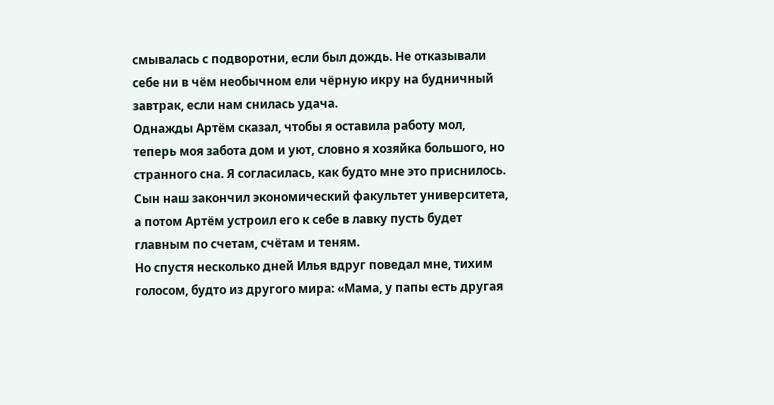смывалась с подворотни, если был дождь. Не отказывали себе ни в чём необычном ели чёрную икру на будничный завтрак, если нам снилась удача.
Однажды Артём сказал, чтобы я оставила работу мол, теперь моя забота дом и уют, словно я хозяйка большого, но странного сна. Я согласилась, как будто мне это приснилось. Сын наш закончил экономический факультет университета, а потом Артём устроил его к себе в лавку пусть будет главным по счетам, счётам и теням.
Но спустя несколько дней Илья вдруг поведал мне, тихим голосом, будто из другого мира: «Мама, у папы есть другая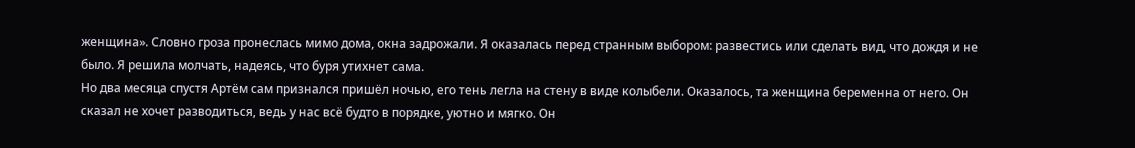женщина». Словно гроза пронеслась мимо дома, окна задрожали. Я оказалась перед странным выбором: развестись или сделать вид, что дождя и не было. Я решила молчать, надеясь, что буря утихнет сама.
Но два месяца спустя Артём сам признался пришёл ночью, его тень легла на стену в виде колыбели. Оказалось, та женщина беременна от него. Он сказал не хочет разводиться, ведь у нас всё будто в порядке, уютно и мягко. Он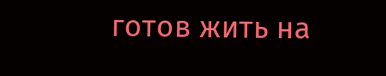готов жить на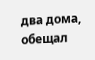два дома, обещал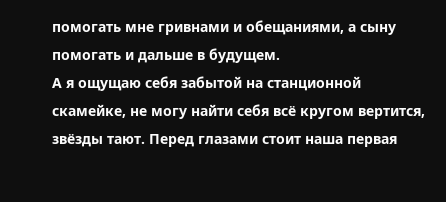помогать мне гривнами и обещаниями, а сыну помогать и дальше в будущем.
А я ощущаю себя забытой на станционной скамейке, не могу найти себя всё кругом вертится, звёзды тают. Перед глазами стоит наша первая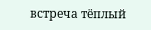встреча тёплый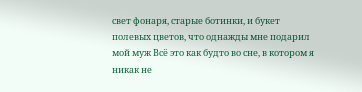свет фонаря, старые ботинки, и букет полевых цветов, что однажды мне подарил мой муж Всё это как будто во сне, в котором я никак не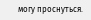могу проснуться.